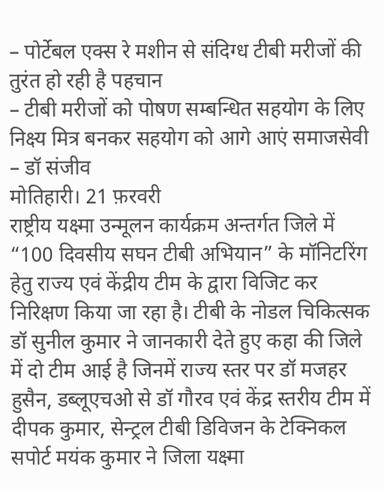– पोर्टेबल एक्स रे मशीन से संदिग्ध टीबी मरीजों की तुरंत हो रही है पहचान
– टीबी मरीजों को पोषण सम्बन्धित सहयोग के लिए निक्ष्य मित्र बनकर सहयोग को आगे आएं समाजसेवी – डॉ संजीव
मोतिहारी। 21 फ़रवरी
राष्ट्रीय यक्ष्मा उन्मूलन कार्यक्रम अन्तर्गत जिले में “100 दिवसीय सघन टीबी अभियान” के मॉनिटरिंग हेतु राज्य एवं केंद्रीय टीम के द्वारा विजिट कर निरिक्षण किया जा रहा है। टीबी के नोडल चिकित्सक डॉ सुनील कुमार ने जानकारी देते हुए कहा की जिले में दो टीम आई है जिनमें राज्य स्तर पर डॉ मजहर हुसैन, डब्लूएचओ से डॉ गौरव एवं केंद्र स्तरीय टीम में दीपक कुमार, सेन्ट्रल टीबी डिविजन के टेक्निकल सपोर्ट मयंक कुमार ने जिला यक्ष्मा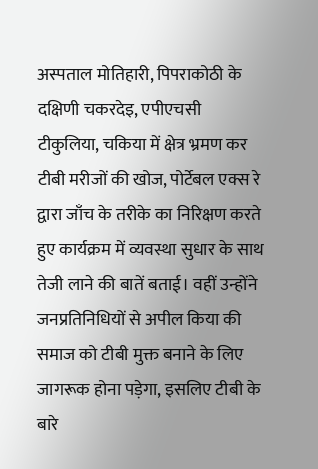अस्पताल मोतिहारी, पिपराकोठी के दक्षिणी चकरदेइ, एपीएचसी टीकुलिया, चकिया में क्षेत्र भ्रमण कर टीबी मरीजों की खोज, पोर्टेबल एक्स रे द्वारा जाँच के तरीके का निरिक्षण करते हुए कार्यक्रम में व्यवस्था सुधार के साथ तेजी लाने की बातें बताई। वहीं उन्होंने जनप्रतिनिधियों से अपील किया की समाज को टीबी मुक्त बनाने के लिए जागरूक होना पड़ेगा, इसलिए टीबी के बारे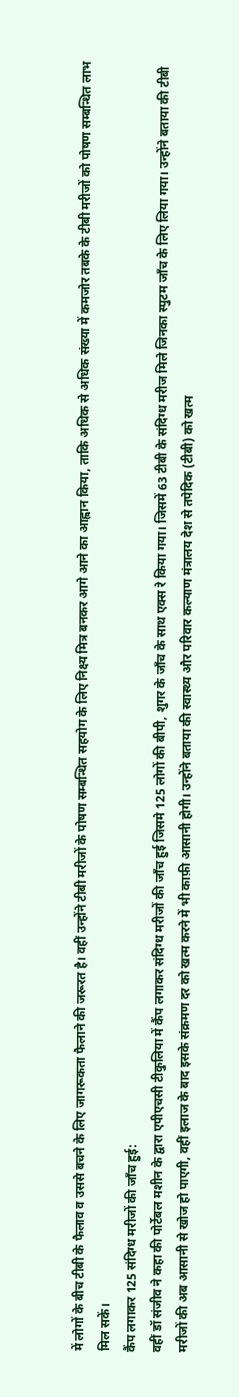में लोगों के बीच टीबी के फैलाव व उससे बचने के लिए जागरूकता फैलाने की जरूरत है। वहीं उन्होंने टीबी मरीजों के पोषण सम्बन्धित सहयोग के लिए निक्ष्य मित्र बनकर आगे आने का आह्वान किया, ताकि अधिक से अधिक संख्या में कमजोर तबके के टीबी मरीजों को पोषण सम्बन्धित लाभ मिल सकें।
कैंप लगाकर 125 संदिग्ध मरीजों की जाँच हुई:
वहीं डॉ संजीव ने कहा की पोर्टेबल मशीन के द्वारा एपीएचसी टीकुलिया में कैंप लगाकर संदिग्ध मरीजों की जाँच हुई जिसमे 125 लोगों की बीपी, शुगर के जाँच के साथ एक्स रे किया गया। जिसमें 63 टीबी के संदिग्ध मरीज मिले जिनका स्पुटम जाँच के लिए लिया गया। उन्होंने बताया की टीबी मरीजों की अब आसानी से खोज हो पाएगी, वहीं इलाज के बाद इसके संक्रमण दर को खत्म करने में भी काफ़ी आसानी होगी। उन्होंने बताया की स्वास्थ्य और परिवार कल्याण मंत्रालय देश से तपेदिक (टीबी) को खत्म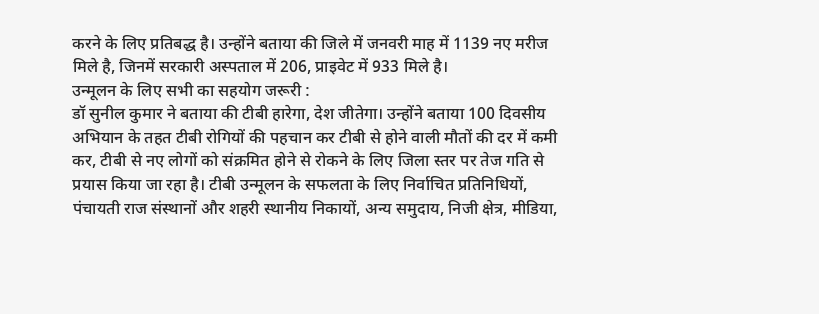करने के लिए प्रतिबद्ध है। उन्होंने बताया की जिले में जनवरी माह में 1139 नए मरीज मिले है, जिनमें सरकारी अस्पताल में 206, प्राइवेट में 933 मिले है।
उन्मूलन के लिए सभी का सहयोग जरूरी :
डॉ सुनील कुमार ने बताया की टीबी हारेगा, देश जीतेगा। उन्होंने बताया 100 दिवसीय अभियान के तहत टीबी रोगियों की पहचान कर टीबी से होने वाली मौतों की दर में कमी कर, टीबी से नए लोगों को संक्रमित होने से रोकने के लिए जिला स्तर पर तेज गति से प्रयास किया जा रहा है। टीबी उन्मूलन के सफलता के लिए निर्वाचित प्रतिनिधियों, पंचायती राज संस्थानों और शहरी स्थानीय निकायों, अन्य समुदाय, निजी क्षेत्र, मीडिया,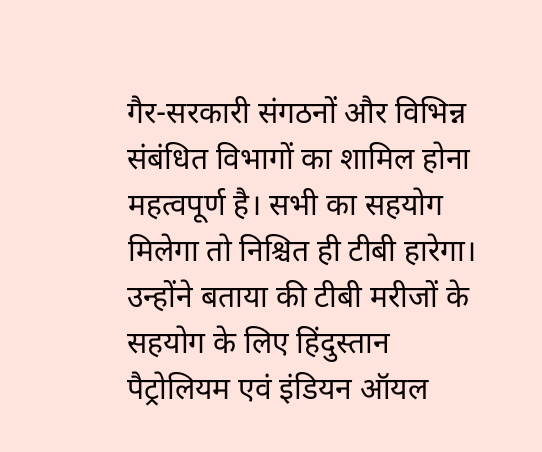गैर-सरकारी संगठनों और विभिन्न संबंधित विभागों का शामिल होना महत्वपूर्ण है। सभी का सहयोग मिलेगा तो निश्चित ही टीबी हारेगा। उन्होंने बताया की टीबी मरीजों के सहयोग के लिए हिंदुस्तान पैट्रोलियम एवं इंडियन ऑयल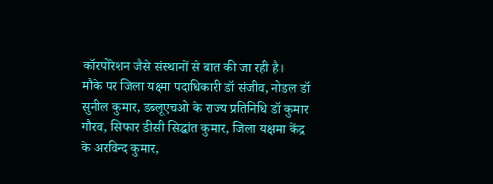कॉरपोरेशन जैसे संस्थानों से बात की जा रही है।
मौके पर जिला यक्ष्मा पदाधिकारी डॉ संजीव, नोडल डॉ सुनील कुमार, डब्लूएचओ के राज्य प्रतिनिधि डॉ कुमार गौरव, सिफार डीसी सिद्धांत कुमार, जिला यक्षमा केंद्र के अरविन्द कुमार,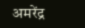अमरेंद्र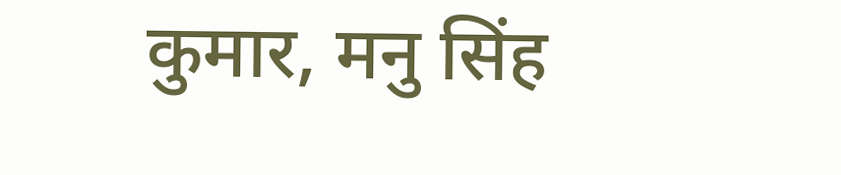कुमार, मनु सिंह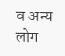व अन्य लोग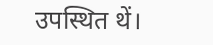उपस्थित थें।